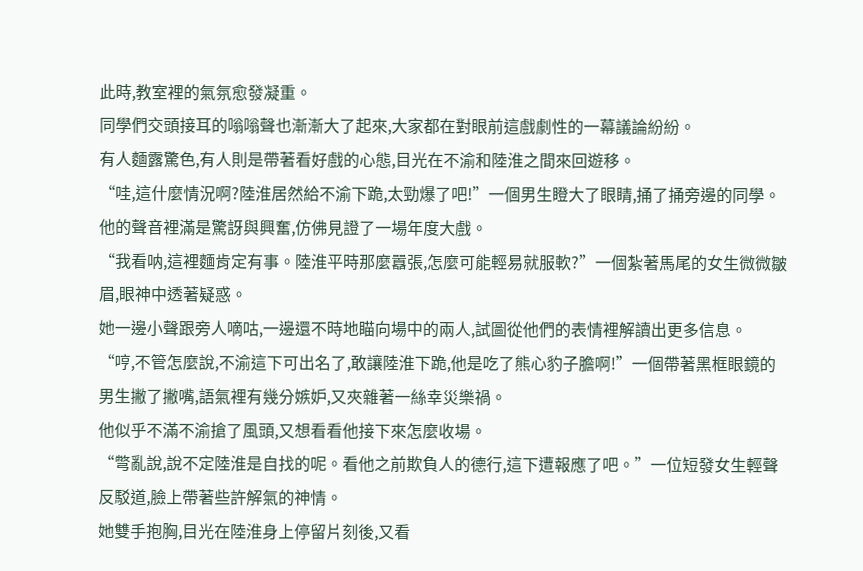此時,教室裡的氣氛愈發凝重。
同學們交頭接耳的嗡嗡聲也漸漸大了起來,大家都在對眼前這戲劇性的一幕議論紛紛。
有人麵露驚色,有人則是帶著看好戲的心態,目光在不渝和陸淮之間來回遊移。
“哇,這什麼情況啊?陸淮居然給不渝下跪,太勁爆了吧!”一個男生瞪大了眼睛,捅了捅旁邊的同學。
他的聲音裡滿是驚訝與興奮,仿佛見證了一場年度大戲。
“我看呐,這裡麵肯定有事。陸淮平時那麼囂張,怎麼可能輕易就服軟?”一個紮著馬尾的女生微微皺眉,眼神中透著疑惑。
她一邊小聲跟旁人嘀咕,一邊還不時地瞄向場中的兩人,試圖從他們的表情裡解讀出更多信息。
“哼,不管怎麼說,不渝這下可出名了,敢讓陸淮下跪,他是吃了熊心豹子膽啊!”一個帶著黑框眼鏡的男生撇了撇嘴,語氣裡有幾分嫉妒,又夾雜著一絲幸災樂禍。
他似乎不滿不渝搶了風頭,又想看看他接下來怎麼收場。
“彆亂說,說不定陸淮是自找的呢。看他之前欺負人的德行,這下遭報應了吧。”一位短發女生輕聲反駁道,臉上帶著些許解氣的神情。
她雙手抱胸,目光在陸淮身上停留片刻後,又看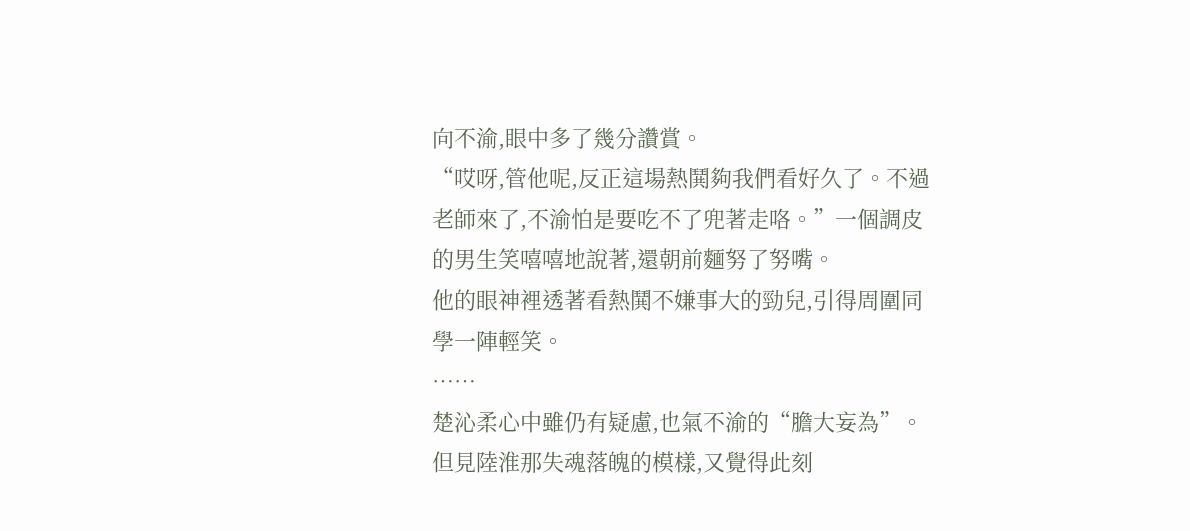向不渝,眼中多了幾分讚賞。
“哎呀,管他呢,反正這場熱鬨夠我們看好久了。不過老師來了,不渝怕是要吃不了兜著走咯。”一個調皮的男生笑嘻嘻地說著,還朝前麵努了努嘴。
他的眼神裡透著看熱鬨不嫌事大的勁兒,引得周圍同學一陣輕笑。
……
楚沁柔心中雖仍有疑慮,也氣不渝的“膽大妄為”。
但見陸淮那失魂落魄的模樣,又覺得此刻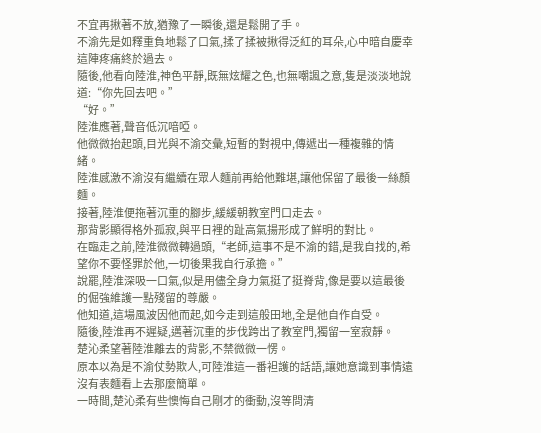不宜再揪著不放,猶豫了一瞬後,還是鬆開了手。
不渝先是如釋重負地鬆了口氣,揉了揉被揪得泛紅的耳朵,心中暗自慶幸這陣疼痛終於過去。
隨後,他看向陸淮,神色平靜,既無炫耀之色,也無嘲諷之意,隻是淡淡地說道:“你先回去吧。”
“好。”
陸淮應著,聲音低沉喑啞。
他微微抬起頭,目光與不渝交彙,短暫的對視中,傳遞出一種複雜的情緒。
陸淮感激不渝沒有繼續在眾人麵前再給他難堪,讓他保留了最後一絲顏麵。
接著,陸淮便拖著沉重的腳步,緩緩朝教室門口走去。
那背影顯得格外孤寂,與平日裡的趾高氣揚形成了鮮明的對比。
在臨走之前,陸淮微微轉過頭,“老師,這事不是不渝的錯,是我自找的,希望你不要怪罪於他,一切後果我自行承擔。”
說罷,陸淮深吸一口氣,似是用儘全身力氣挺了挺脊背,像是要以這最後的倔強維護一點殘留的尊嚴。
他知道,這場風波因他而起,如今走到這般田地,全是他自作自受。
隨後,陸淮再不遲疑,邁著沉重的步伐跨出了教室門,獨留一室寂靜。
楚沁柔望著陸淮離去的背影,不禁微微一愣。
原本以為是不渝仗勢欺人,可陸淮這一番袒護的話語,讓她意識到事情遠沒有表麵看上去那麼簡單。
一時間,楚沁柔有些懊悔自己剛才的衝動,沒等問清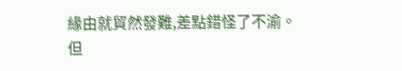緣由就貿然發難,差點錯怪了不渝。
但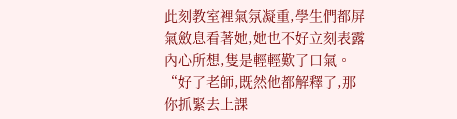此刻教室裡氣氛凝重,學生們都屏氣斂息看著她,她也不好立刻表露內心所想,隻是輕輕歎了口氣。
“好了老師,既然他都解釋了,那你抓緊去上課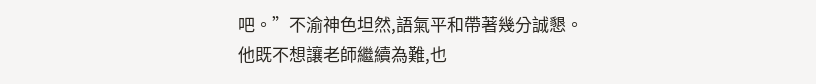吧。”不渝神色坦然,語氣平和帶著幾分誠懇。
他既不想讓老師繼續為難,也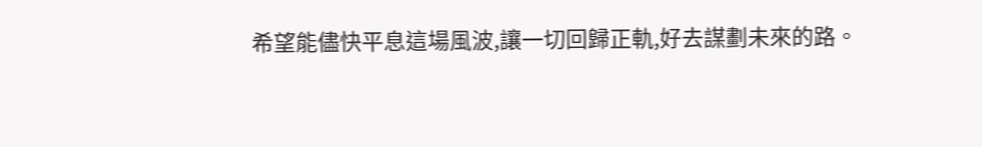希望能儘快平息這場風波,讓一切回歸正軌,好去謀劃未來的路。